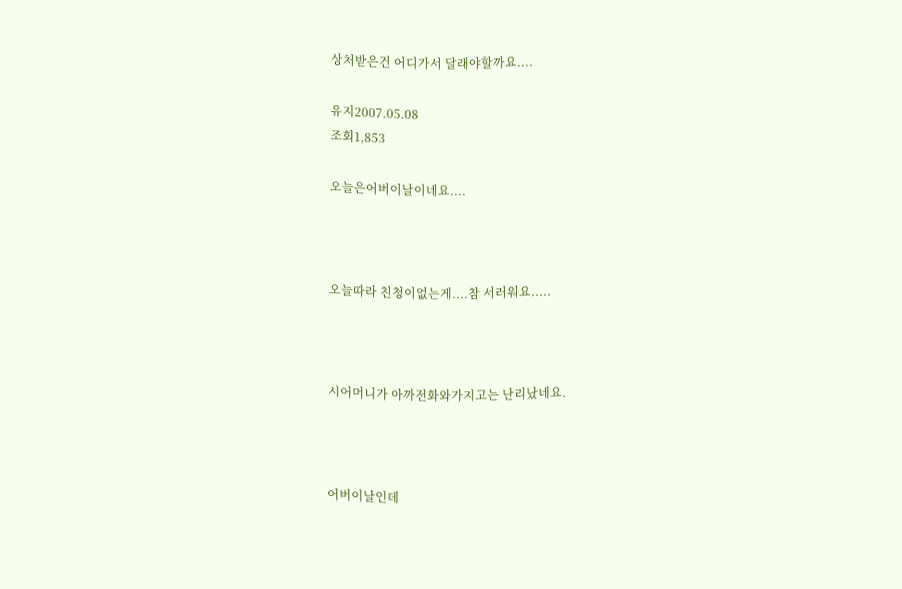상처받은건 어디가서 달래야할까요....

유지2007.05.08
조회1,853

오늘은어버이날이네요....



오늘따라 친청이없는게....참 서러워요.....



시어머니가 아까전화와가지고는 난리났네요.



어버이날인데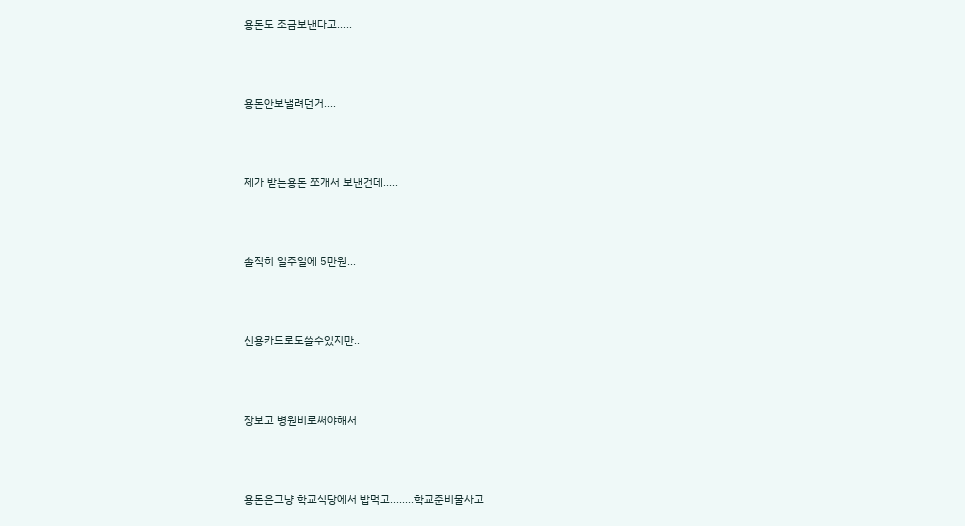용돈도 조금보낸다고.....



용돈안보낼려던거....



제가 받는용돈 쪼개서 보낸건데.....



솔직히 일주일에 5만원...



신용카드로도쓸수있지만..



장보고 병원비로써야해서



용돈은그냥 학교식당에서 밥먹고........학교준비물사고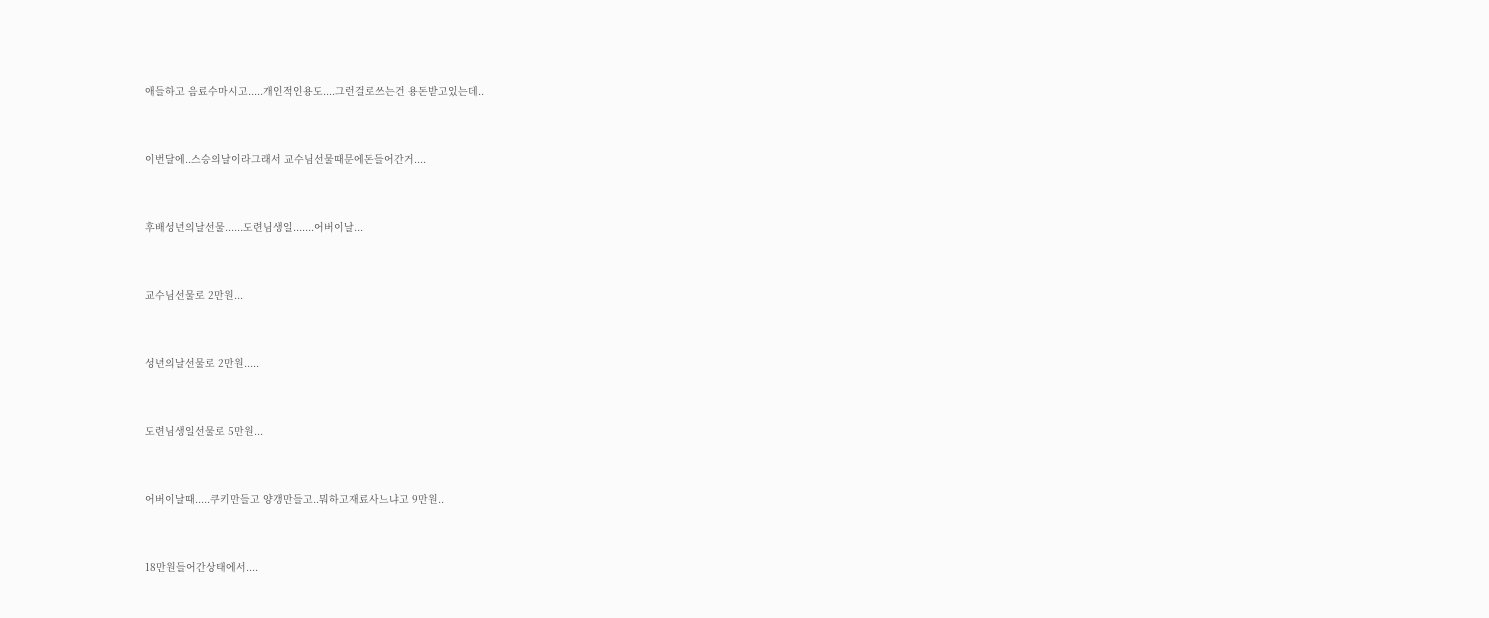애들하고 음료수마시고.....개인적인용도....그런걸로쓰는건 용돈받고있는데..



이번달에..스승의날이라그래서 교수님선물때문에돈들어간거....



후배성년의날선물......도련님생일.......어버이날...



교수님선물로 2만원...



성년의날선물로 2만원.....



도련님생일선물로 5만원...



어버이날때.....쿠키만들고 양갱만들고..뭐하고재료사느냐고 9만원..



18만원들어간상태에서....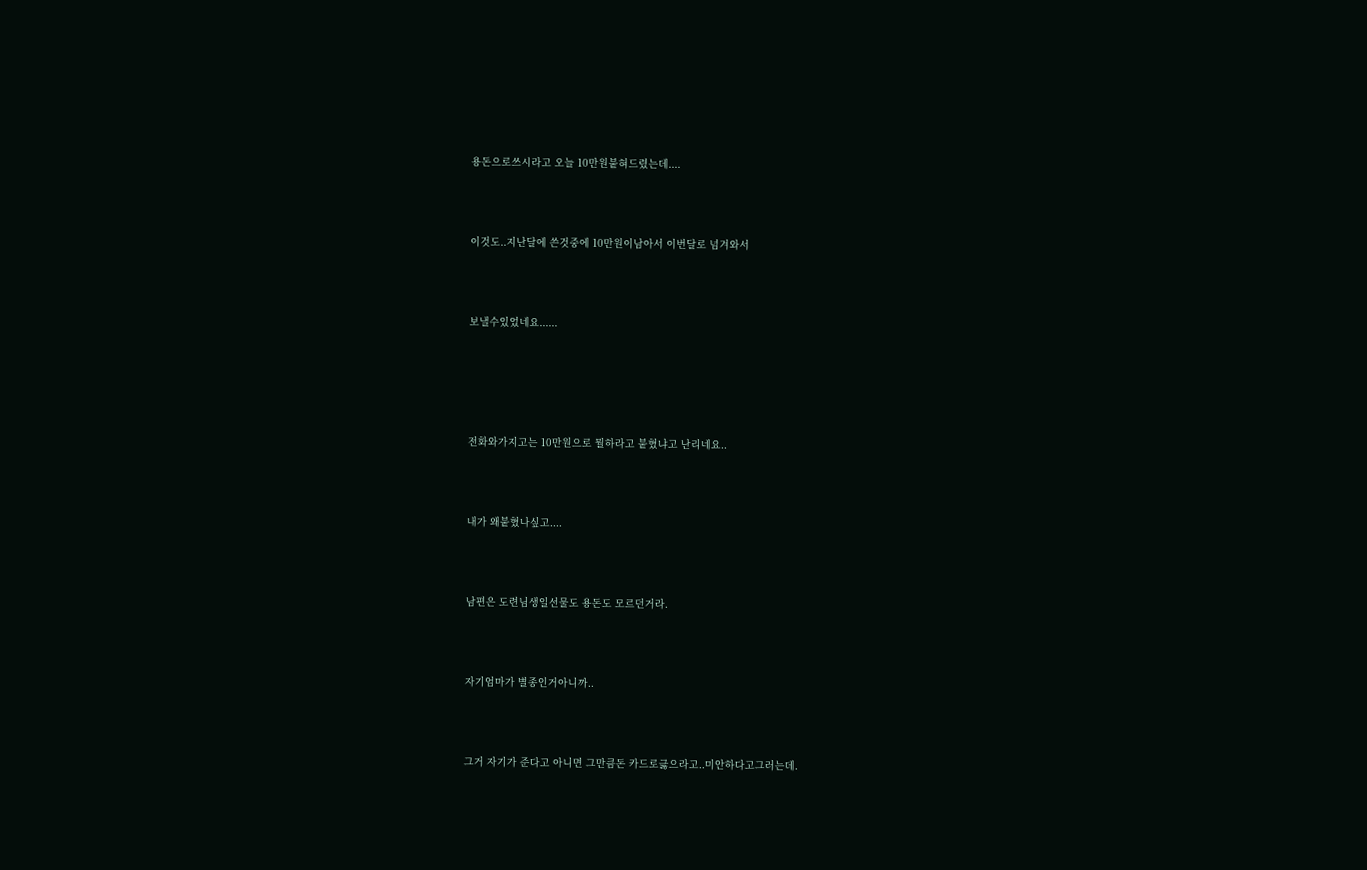용돈으로쓰시라고 오늘 10만원붙혀드렸는데....



이것도..지난달에 쓴것중에 10만원이남아서 이번달로 넘겨와서



보낼수있었네요......





전화와가지고는 10만원으로 뭘하라고 붙혔냐고 난리네요..



내가 왜붙혔나싶고....



남편은 도련님생일선물도 용돈도 모르던거라.



자기엄마가 별종인거아니까..



그거 자기가 준다고 아니면 그만큼돈 카드로긇으라고..미안하다고그러는데.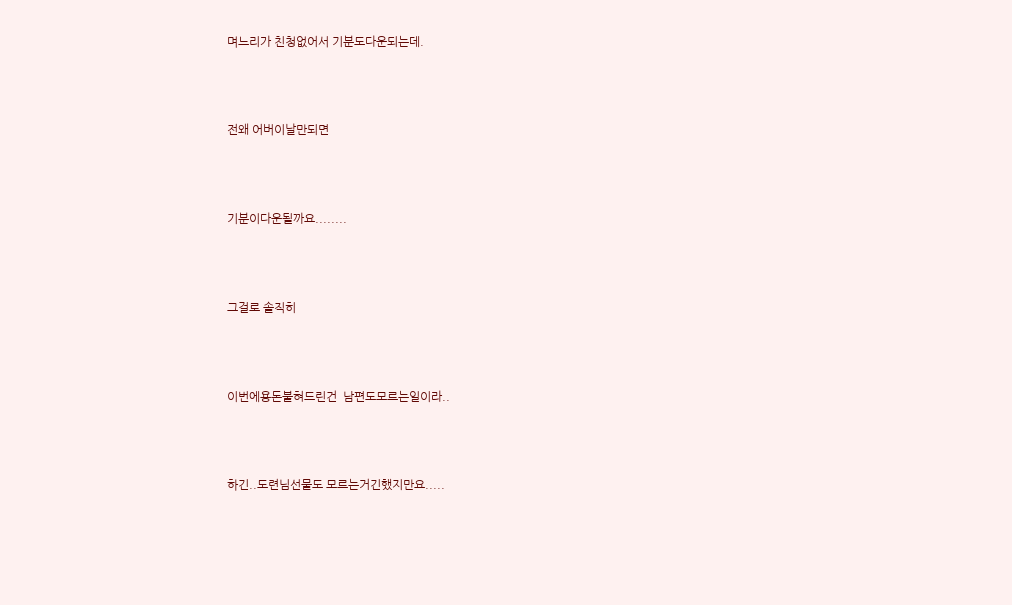며느리가 친청없어서 기분도다운되는데.



전왜 어버이날만되면



기분이다운될까요........



그걸로 솔직히



이번에용돈붙혀드린건  남편도모르는일이라..



하긴..도련님선물도 모르는거긴했지만요.....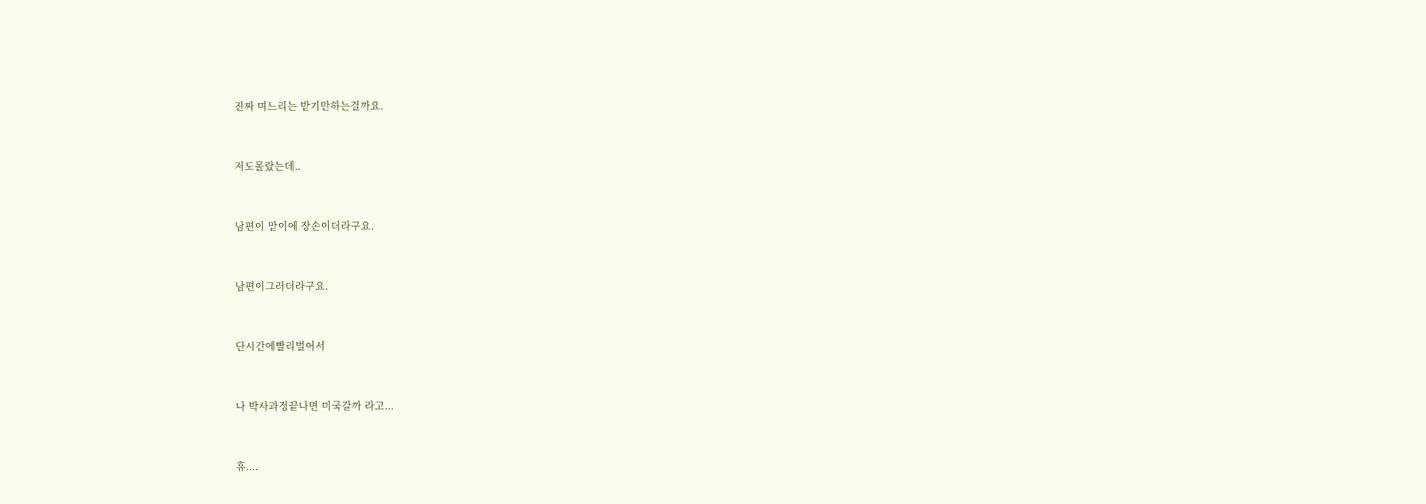진짜 며느리는 받기만하는걸까요.



저도몰랐는데..



남편이 맏이에 장손이더라구요.



남편이그러더라구요.



단시간에빨리벌어서



나 박사과정끝나면 미국갈까 라고...



휴....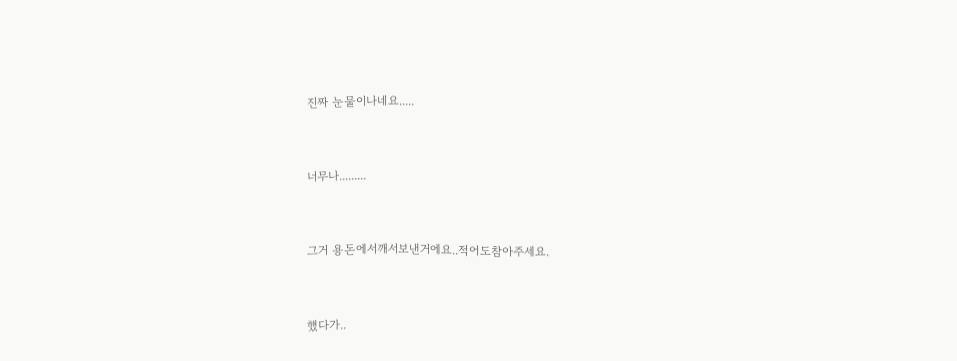진짜 눈물이나네요.....



너무나.........



그거 용돈에서깨서보낸거에요..적어도참아주세요.



했다가..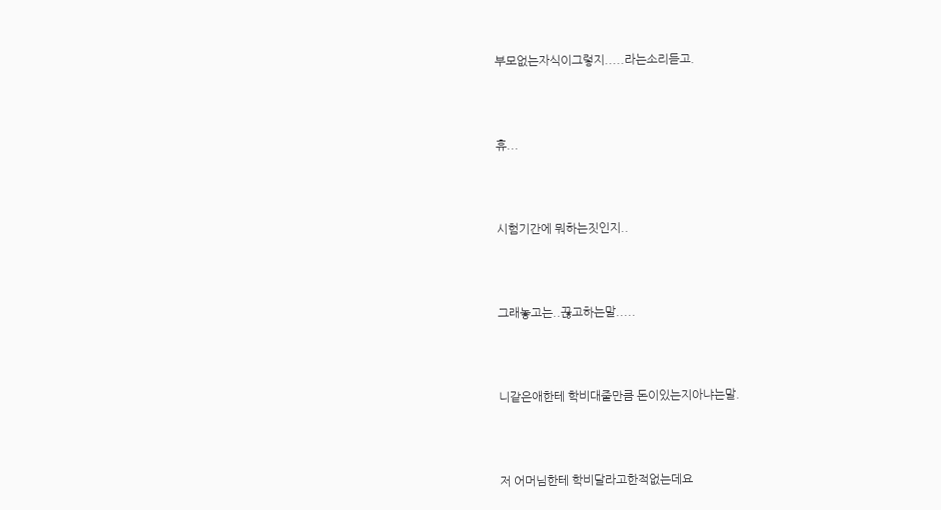부모없는자식이그렇지.....라는소리듣고.



휴...



시험기간에 뭐하는짓인지..



그래놓고는..끊고하는말.....



니같은애한테 학비대줄만큼 돈이있는지아냐는말.



저 어머님한테 학비달라고한적없는데요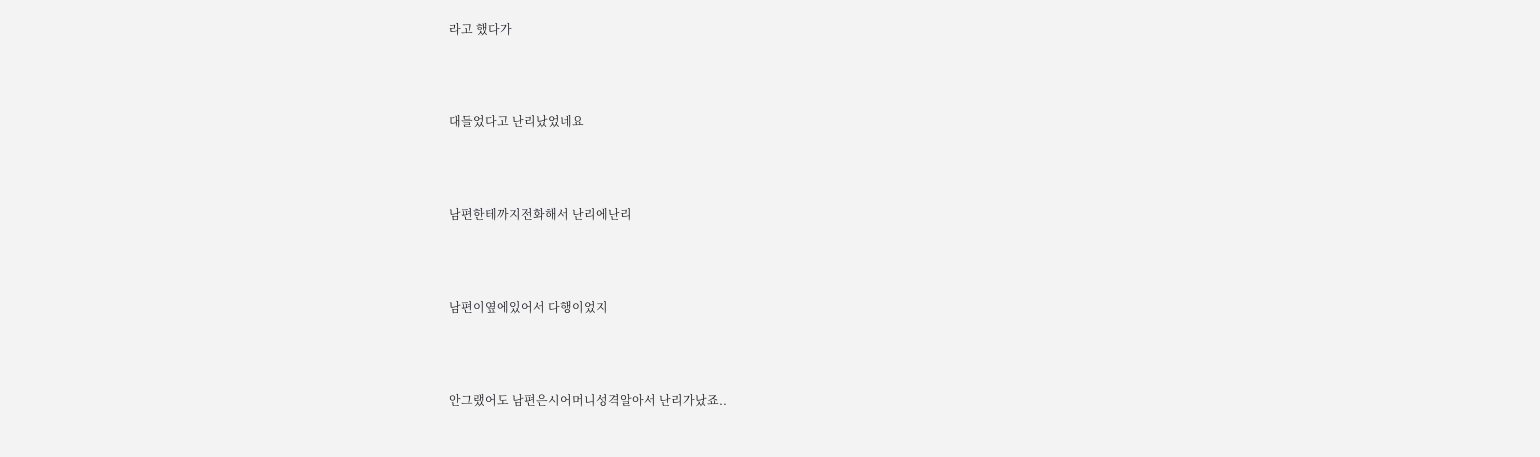라고 했다가



대들었다고 난리났었네요



남편한테까지전화해서 난리에난리



남편이옆에있어서 다행이었지



안그랬어도 남편은시어머니성격알아서 난리가났죠..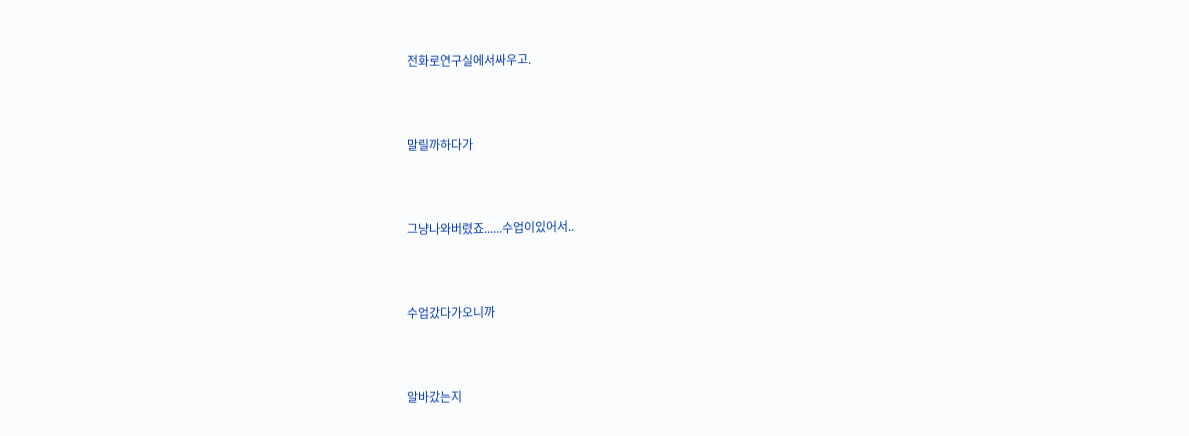전화로연구실에서싸우고.



말릴까하다가



그냥나와버렸죠......수업이있어서..



수업갔다가오니까



알바갔는지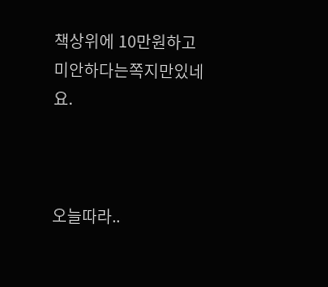책상위에 10만원하고 미안하다는쪽지만있네요.



오늘따라..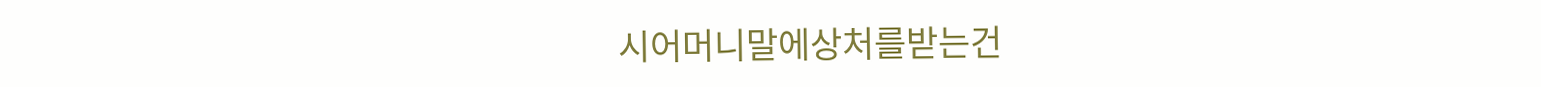시어머니말에상처를받는건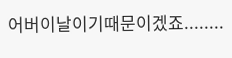어버이날이기때문이겠죠........